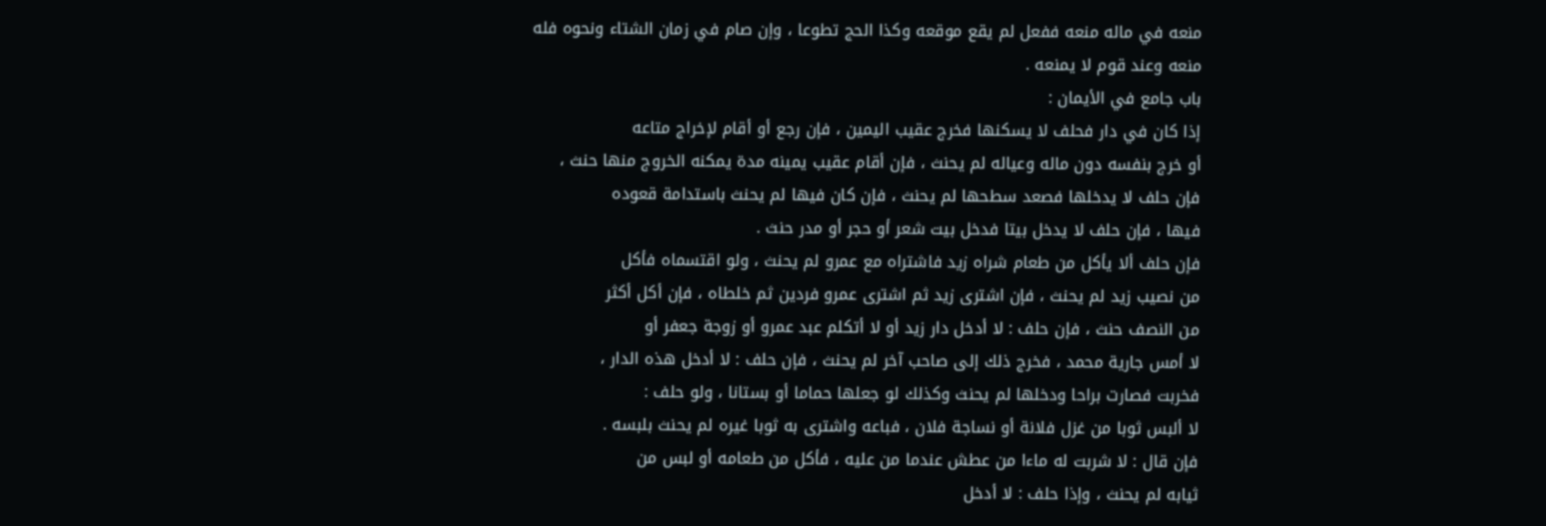منعه في ماله منعه ففعل لم يقع موقعه وكذا الحج تطوعا ، وإن صام في زمان الشتاء ونحوه فله
منعه وعند قوم لا يمنعه .
باب جامع في الأيمان :
إذا كان في دار فحلف لا يسكنها فخرج عقيب اليمين ، فإن رجع أو أقام لإخراج متاعه
أو خرج بنفسه دون ماله وعياله لم يحنث ، فإن أقام عقيب يمينه مدة يمكنه الخروج منها حنث ،
فإن حلف لا يدخلها فصعد سطحها لم يحنث ، فإن كان فيها لم يحنث باستدامة قعوده
فيها ، فإن حلف لا يدخل بيتا فدخل بيت شعر أو حجر أو مدر حنث .
فإن حلف ألا يأكل من طعام شراه زيد فاشتراه مع عمرو لم يحنث ، ولو اقتسماه فأكل
من نصيب زيد لم يحنث ، فإن اشترى زيد ثم اشترى عمرو فردين ثم خلطاه ، فإن أكل أكثر
من النصف حنث ، فإن حلف : لا أدخل دار زيد أو لا أتكلم عبد عمرو أو زوجة جعفر أو
لا أمس جارية محمد ، فخرج ذلك إلى صاحب آخر لم يحنث ، فإن حلف : لا أدخل هذه الدار ،
فخربت فصارت براحا ودخلها لم يحنث وكذلك لو جعلها حماما أو بستانا ، ولو حلف :
لا ألبس ثوبا من غزل فلانة أو نساجة فلان ، فباعه واشترى به ثوبا غيره لم يحنث بلبسه .
فإن قال : لا شربت له ماءا من عطش عندما من عليه ، فأكل من طعامه أو لبس من
ثيابه لم يحنث ، وإذا حلف : لا أدخل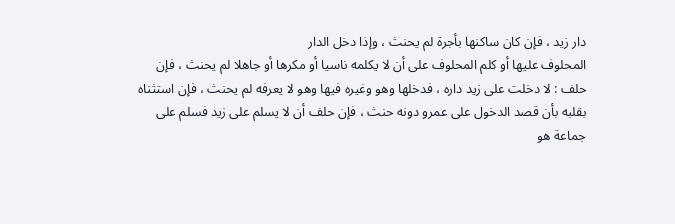دار زيد ، فإن كان ساكنها بأجرة لم يحنث ، وإذا دخل الدار
المحلوف عليها أو كلم المحلوف على أن لا يكلمه ناسيا أو مكرها أو جاهلا لم يحنث ، فإن
حلف : لا دخلت على زيد داره ، فدخلها وهو وغيره فيها وهو لا يعرفه لم يحنث ، فإن استثناه
بقلبه بأن قصد الدخول على عمرو دونه حنث ، فإن حلف أن لا يسلم على زيد فسلم على
جماعة هو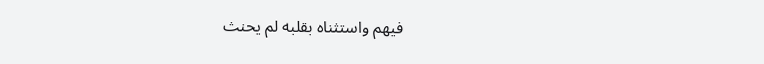فيهم واستثناه بقلبه لم يحنث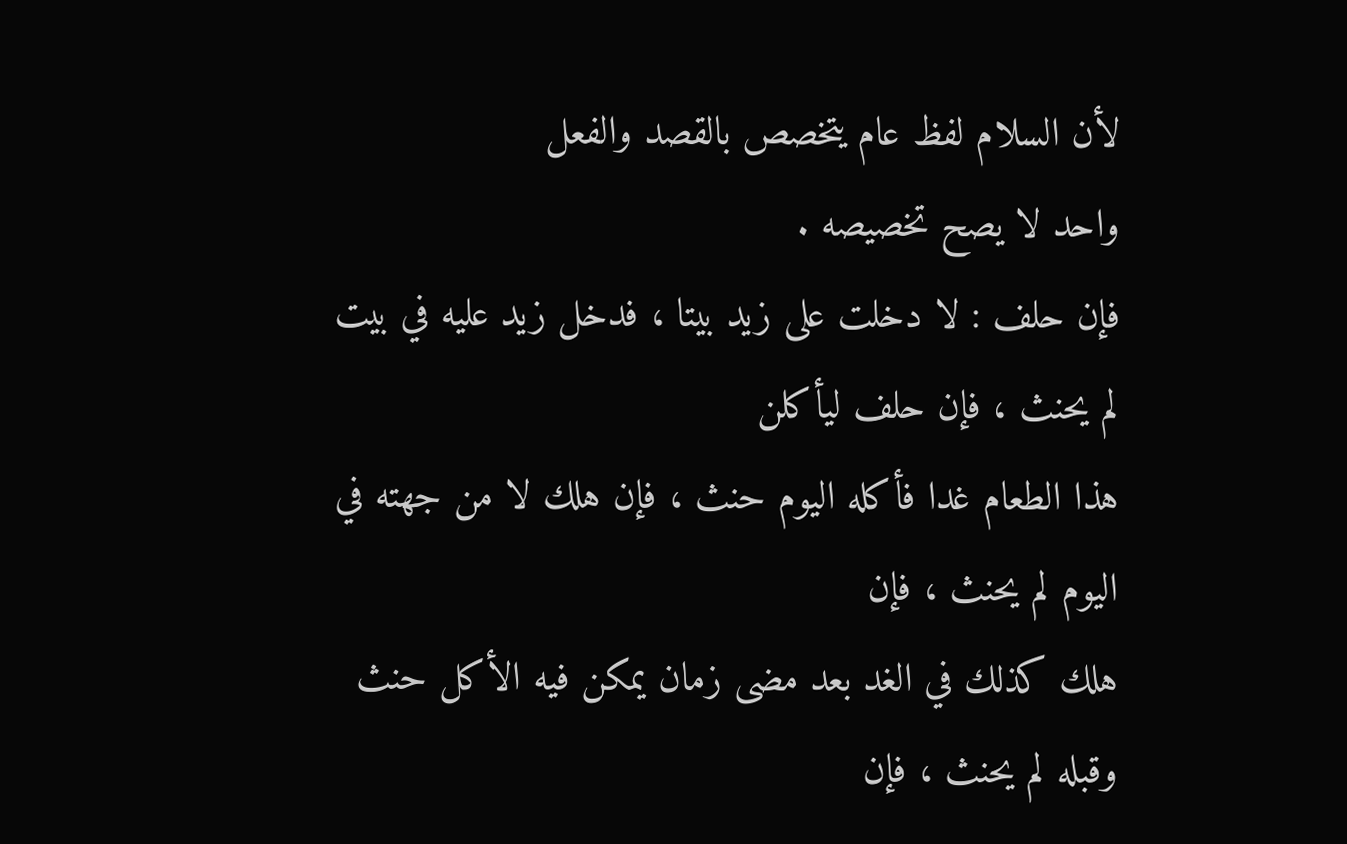لأن السلام لفظ عام يتخصص بالقصد والفعل
واحد لا يصح تخصيصه .
فإن حلف : لا دخلت على زيد بيتا ، فدخل زيد عليه في بيت لم يحنث ، فإن حلف ليأكلن
هذا الطعام غدا فأكله اليوم حنث ، فإن هلك لا من جهته في اليوم لم يحنث ، فإن
هلك كذلك في الغد بعد مضى زمان يمكن فيه الأكل حنث وقبله لم يحنث ، فإن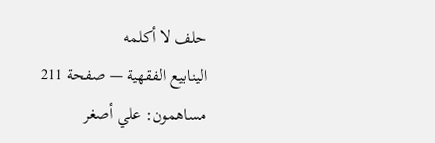حلف لا أكلمه
الينابيع الفقهية — صفحة 211
مساهمون: علي أصغر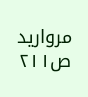مرواريد
ص٢١١